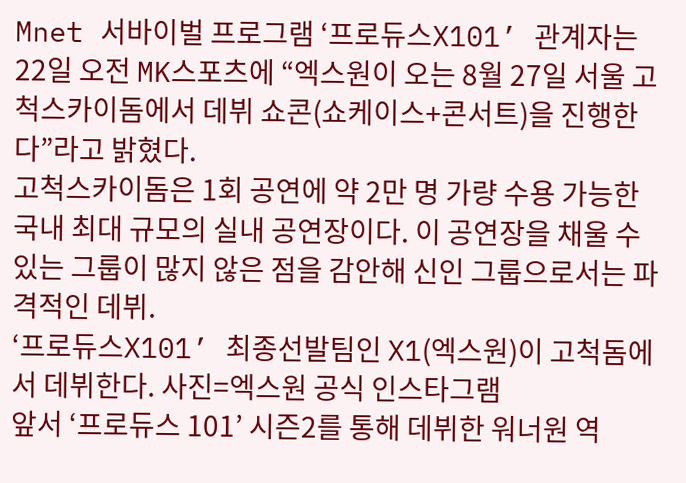Mnet 서바이벌 프로그램 ‘프로듀스X101’ 관계자는 22일 오전 MK스포츠에 “엑스원이 오는 8월 27일 서울 고척스카이돔에서 데뷔 쇼콘(쇼케이스+콘서트)을 진행한다”라고 밝혔다.
고척스카이돔은 1회 공연에 약 2만 명 가량 수용 가능한 국내 최대 규모의 실내 공연장이다. 이 공연장을 채울 수 있는 그룹이 많지 않은 점을 감안해 신인 그룹으로서는 파격적인 데뷔.
‘프로듀스X101’ 최종선발팀인 X1(엑스원)이 고척돔에서 데뷔한다. 사진=엑스원 공식 인스타그램
앞서 ‘프로듀스 101’ 시즌2를 통해 데뷔한 워너원 역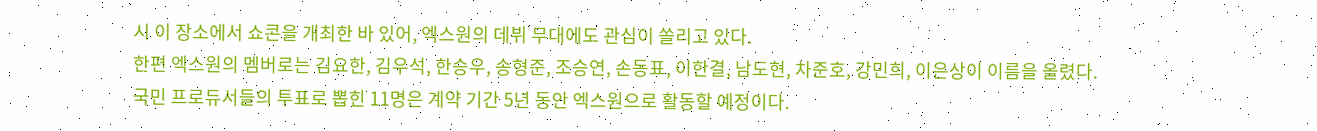시 이 장소에서 쇼콘을 개최한 바 있어, 엑스원의 데뷔 무대에도 관심이 쏠리고 있다.
한편 엑스원의 멤버로는 김요한, 김우석, 한승우, 송형준, 조승연, 손동표, 이한결, 남도현, 차준호, 강민희, 이은상이 이름을 올렸다.
국민 프로듀서들의 투표로 뽑힌 11명은 계약 기간 5년 동안 엑스원으로 활동할 예정이다.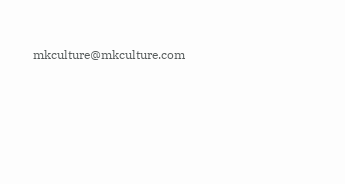mkculture@mkculture.com